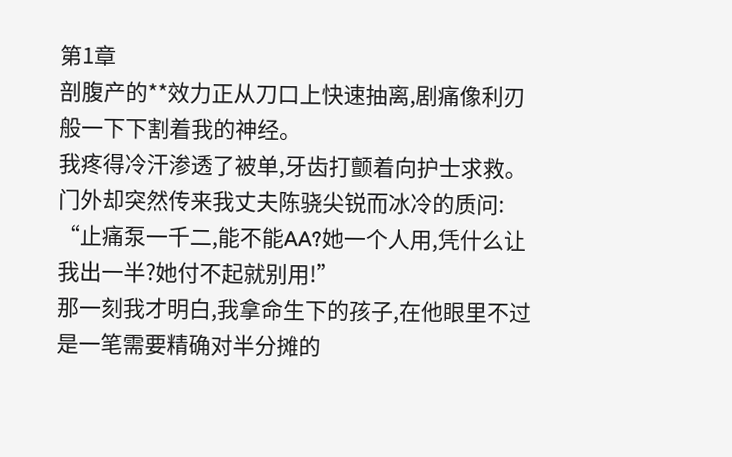第1章
剖腹产的**效力正从刀口上快速抽离,剧痛像利刃般一下下割着我的神经。
我疼得冷汗渗透了被单,牙齿打颤着向护士求救。
门外却突然传来我丈夫陈骁尖锐而冰冷的质问:
“止痛泵一千二,能不能AA?她一个人用,凭什么让我出一半?她付不起就别用!”
那一刻我才明白,我拿命生下的孩子,在他眼里不过是一笔需要精确对半分摊的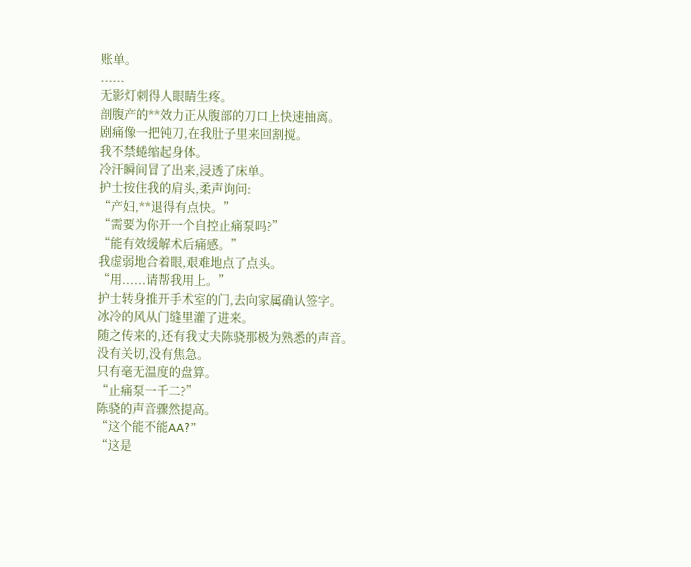账单。
......
无影灯刺得人眼睛生疼。
剖腹产的**效力正从腹部的刀口上快速抽离。
剧痛像一把钝刀,在我肚子里来回割搅。
我不禁蜷缩起身体。
冷汗瞬间冒了出来,浸透了床单。
护士按住我的肩头,柔声询问:
“产妇,**退得有点快。”
“需要为你开一个自控止痛泵吗?”
“能有效缓解术后痛感。”
我虚弱地合着眼,艰难地点了点头。
“用......请帮我用上。”
护士转身推开手术室的门,去向家属确认签字。
冰冷的风从门缝里灌了进来。
随之传来的,还有我丈夫陈骁那极为熟悉的声音。
没有关切,没有焦急。
只有毫无温度的盘算。
“止痛泵一千二?”
陈骁的声音骤然提高。
“这个能不能AA?”
“这是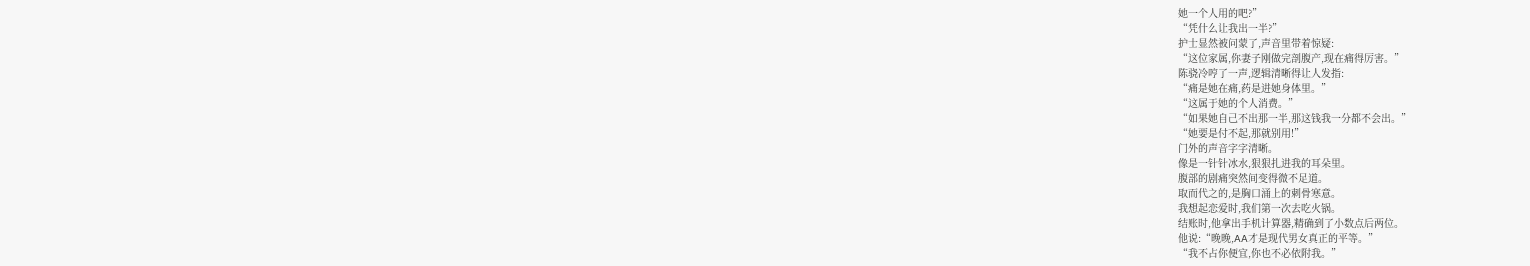她一个人用的吧?”
“凭什么让我出一半?”
护士显然被问蒙了,声音里带着惊疑:
“这位家属,你妻子刚做完剖腹产,现在痛得厉害。”
陈骁冷哼了一声,逻辑清晰得让人发指:
“痛是她在痛,药是进她身体里。”
“这属于她的个人消费。”
“如果她自己不出那一半,那这钱我一分都不会出。”
“她要是付不起,那就别用!”
门外的声音字字清晰。
像是一针针冰水,狠狠扎进我的耳朵里。
腹部的剧痛突然间变得微不足道。
取而代之的,是胸口涌上的刺骨寒意。
我想起恋爱时,我们第一次去吃火锅。
结账时,他拿出手机计算器,精确到了小数点后两位。
他说:“晚晚,AA才是现代男女真正的平等。”
“我不占你便宜,你也不必依附我。”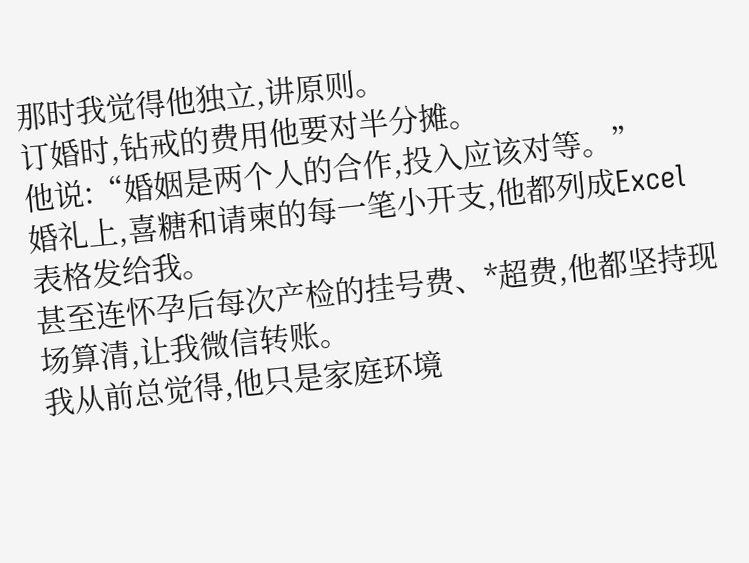那时我觉得他独立,讲原则。
订婚时,钻戒的费用他要对半分摊。
他说:“婚姻是两个人的合作,投入应该对等。”
婚礼上,喜糖和请柬的每一笔小开支,他都列成Excel表格发给我。
甚至连怀孕后每次产检的挂号费、*超费,他都坚持现场算清,让我微信转账。
我从前总觉得,他只是家庭环境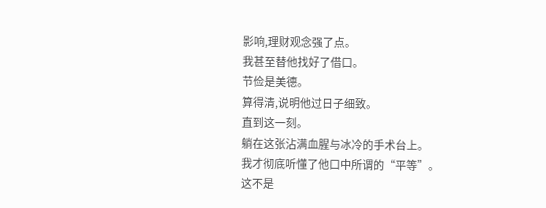影响,理财观念强了点。
我甚至替他找好了借口。
节俭是美德。
算得清,说明他过日子细致。
直到这一刻。
躺在这张沾满血腥与冰冷的手术台上。
我才彻底听懂了他口中所谓的“平等”。
这不是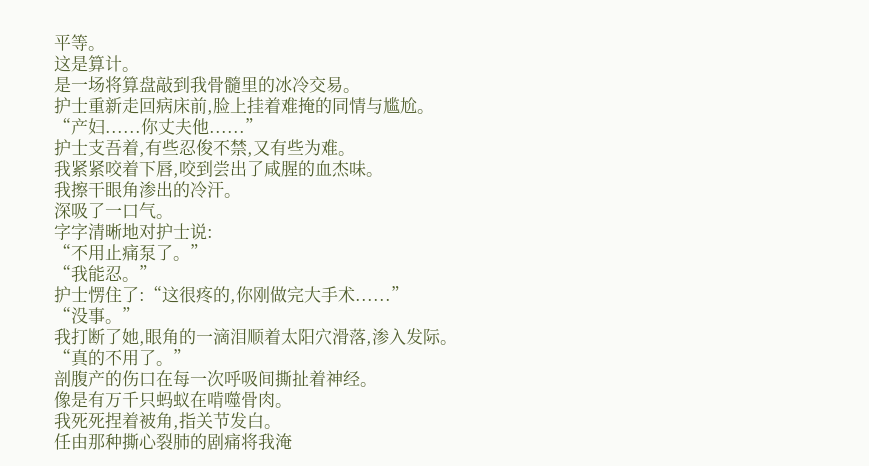平等。
这是算计。
是一场将算盘敲到我骨髓里的冰冷交易。
护士重新走回病床前,脸上挂着难掩的同情与尴尬。
“产妇......你丈夫他......”
护士支吾着,有些忍俊不禁,又有些为难。
我紧紧咬着下唇,咬到尝出了咸腥的血杰味。
我擦干眼角渗出的冷汗。
深吸了一口气。
字字清晰地对护士说:
“不用止痛泵了。”
“我能忍。”
护士愣住了:“这很疼的,你刚做完大手术......”
“没事。”
我打断了她,眼角的一滴泪顺着太阳穴滑落,渗入发际。
“真的不用了。”
剖腹产的伤口在每一次呼吸间撕扯着神经。
像是有万千只蚂蚁在啃噬骨肉。
我死死捏着被角,指关节发白。
任由那种撕心裂肺的剧痛将我淹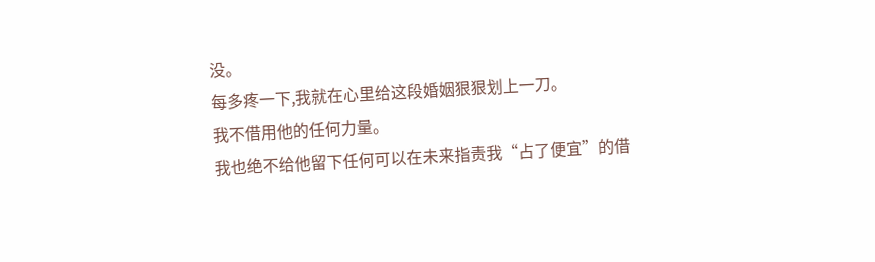没。
每多疼一下,我就在心里给这段婚姻狠狠划上一刀。
我不借用他的任何力量。
我也绝不给他留下任何可以在未来指责我“占了便宜”的借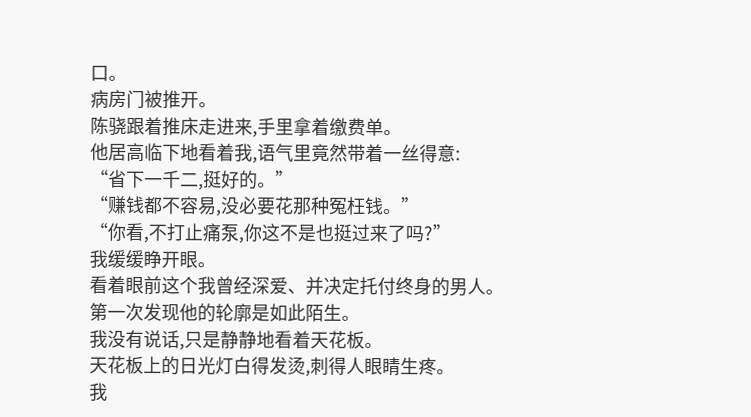口。
病房门被推开。
陈骁跟着推床走进来,手里拿着缴费单。
他居高临下地看着我,语气里竟然带着一丝得意:
“省下一千二,挺好的。”
“赚钱都不容易,没必要花那种冤枉钱。”
“你看,不打止痛泵,你这不是也挺过来了吗?”
我缓缓睁开眼。
看着眼前这个我曾经深爱、并决定托付终身的男人。
第一次发现他的轮廓是如此陌生。
我没有说话,只是静静地看着天花板。
天花板上的日光灯白得发烫,刺得人眼睛生疼。
我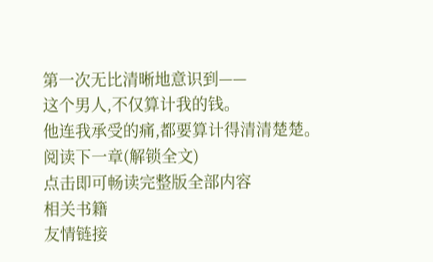第一次无比清晰地意识到——
这个男人,不仅算计我的钱。
他连我承受的痛,都要算计得清清楚楚。
阅读下一章(解锁全文)
点击即可畅读完整版全部内容
相关书籍
友情链接